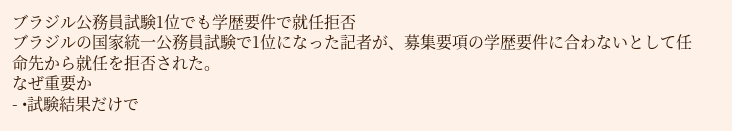ブラジル公務員試験1位でも学歴要件で就任拒否
ブラジルの国家統一公務員試験で1位になった記者が、募集要項の学歴要件に合わないとして任命先から就任を拒否された。
なぜ重要か
- •試験結果だけで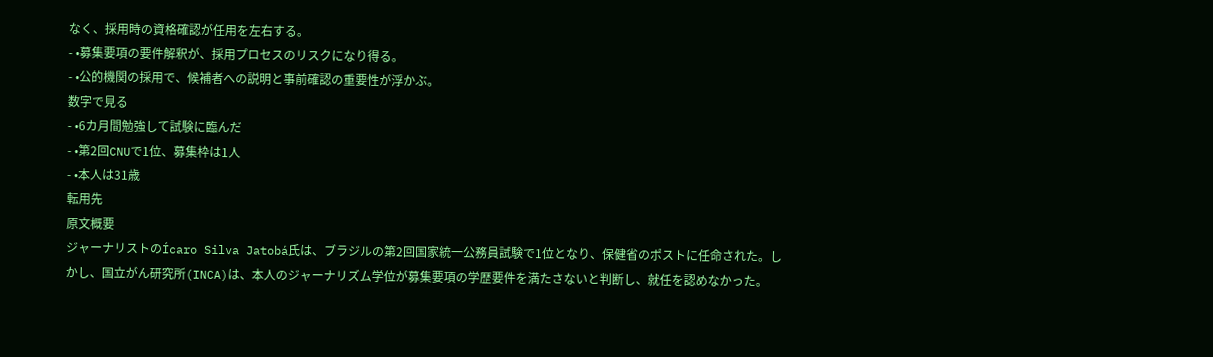なく、採用時の資格確認が任用を左右する。
- •募集要項の要件解釈が、採用プロセスのリスクになり得る。
- •公的機関の採用で、候補者への説明と事前確認の重要性が浮かぶ。
数字で見る
- •6カ月間勉強して試験に臨んだ
- •第2回CNUで1位、募集枠は1人
- •本人は31歳
転用先
原文概要
ジャーナリストのÍcaro Silva Jatobá氏は、ブラジルの第2回国家統一公務員試験で1位となり、保健省のポストに任命された。しかし、国立がん研究所(INCA)は、本人のジャーナリズム学位が募集要項の学歴要件を満たさないと判断し、就任を認めなかった。